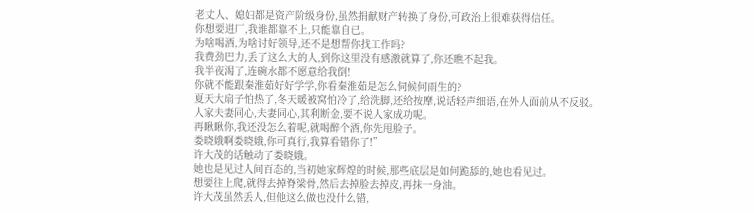老丈人、媳妇都是资产阶级身份,虽然捐献财产转换了身份,可政治上很难获得信任。
你想要进厂,我谁都靠不上,只能靠自已。
为啥喝酒,为啥讨好领导,还不是想帮你找工作吗?
我费劲巴力,丢了这么大的人,到你这里没有感激就算了,你还瞧不起我。
我半夜渴了,连碗水都不愿意给我倒!
你就不能跟秦淮茹好好学学,你看秦淮茹是怎么伺候何雨生的?
夏天大扇子怕热了,冬天暖被窝怕冷了,给洗脚,还给按摩,说话轻声细语,在外人面前从不反驳。
人家夫妻同心,夫妻同心,其利断金,要不说人家成功呢。
再瞅瞅你,我还没怎么着呢,就喝醉个酒,你先甩脸子。
娄晓娥啊娄晓娥,你可真行,我算看错你了!”
许大茂的话触动了娄晓娥。
她也是见过人间百态的,当初她家辉煌的时候,那些底层是如何跪舔的,她也看见过。
想要往上爬,就得去掉脊梁骨,然后去掉脸去掉皮,再抹一身油。
许大茂虽然丢人,但他这么做也没什么错,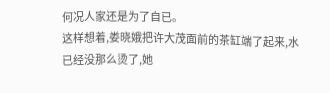何况人家还是为了自已。
这样想着,娄晓娥把许大茂面前的茶缸端了起来,水已经没那么烫了,她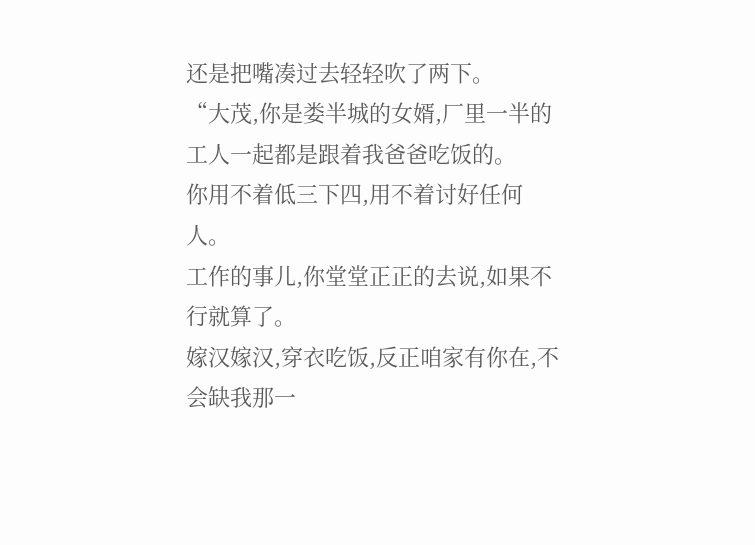还是把嘴凑过去轻轻吹了两下。
“大茂,你是娄半城的女婿,厂里一半的工人一起都是跟着我爸爸吃饭的。
你用不着低三下四,用不着讨好任何人。
工作的事儿,你堂堂正正的去说,如果不行就算了。
嫁汉嫁汉,穿衣吃饭,反正咱家有你在,不会缺我那一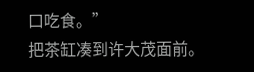口吃食。”
把茶缸凑到许大茂面前。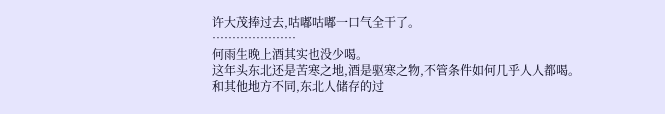许大茂捧过去,咕嘟咕嘟一口气全干了。
…………………
何雨生晚上酒其实也没少喝。
这年头东北还是苦寒之地,酒是驱寒之物,不管条件如何几乎人人都喝。
和其他地方不同,东北人储存的过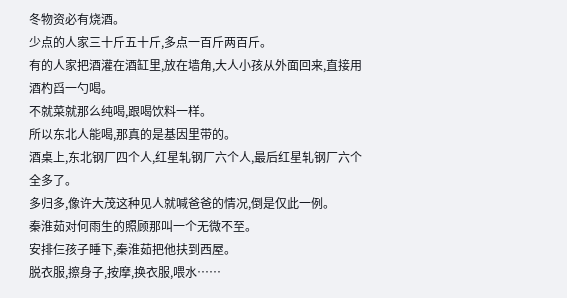冬物资必有烧酒。
少点的人家三十斤五十斤,多点一百斤两百斤。
有的人家把酒灌在酒缸里,放在墙角,大人小孩从外面回来,直接用酒杓舀一勺喝。
不就菜就那么纯喝,跟喝饮料一样。
所以东北人能喝,那真的是基因里带的。
酒桌上,东北钢厂四个人,红星轧钢厂六个人,最后红星轧钢厂六个全多了。
多归多,像许大茂这种见人就喊爸爸的情况,倒是仅此一例。
秦淮茹对何雨生的照顾那叫一个无微不至。
安排仨孩子睡下,秦淮茹把他扶到西屋。
脱衣服,擦身子,按摩,换衣服,喂水……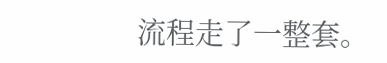流程走了一整套。